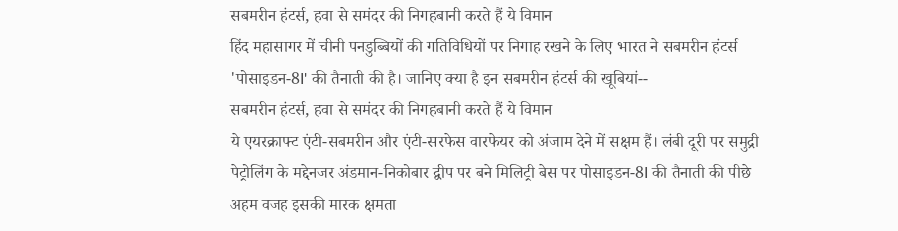सबमरीन हंटर्स, हवा से समंदर की निगहबानी करते हैं ये विमान
हिंद महासागर में चीनी पनडुब्बियों की गतिविधियों पर निगाह रखने के लिए भारत ने सबमरीन हंटर्स 'पोसाइडन-8I' की तैनाती की है। जानिए क्या है इन सबमरीन हंटर्स की खूबियां--
सबमरीन हंटर्स, हवा से समंदर की निगहबानी करते हैं ये विमान
ये एयरक्राफ्ट एंटी-सबमरीन और एंटी-सरफेस वारफेयर को अंजाम देने में सक्षम हैं। लंबी दूरी पर समुद्री पेट्रोलिंग के मद्देनजर अंडमान-निकोबार द्वीप पर बने मिलिट्री बेस पर पोसाइडन-8I की तैनाती की पीछे अहम वजह इसकी मारक क्षमता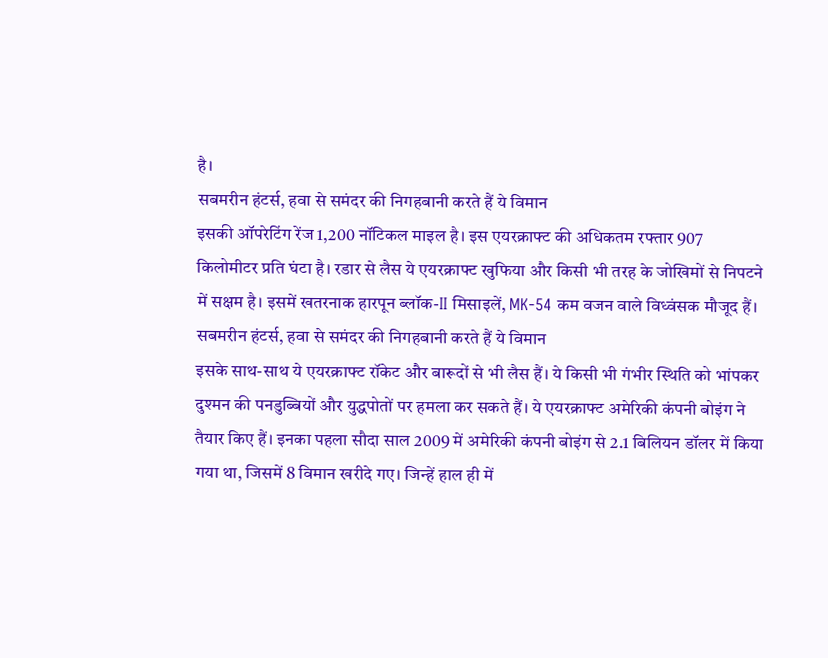है।
सबमरीन हंटर्स, हवा से समंदर की निगहबानी करते हैं ये विमान
इसकी ऑपरेटिंग रेंज 1,200 नॉटिकल माइल है। इस एयरक्राफ्ट की अधिकतम रफ्तार 907 किलोमीटर प्रति घंटा है। रडार से लैस ये एयरक्राफ्ट खुफिया और किसी भी तरह के जोखिमों से निपटने में सक्षम है। इसमें खतरनाक हारपून ब्लॉक-II मिसाइलें, MK-54 कम वजन वाले विध्वंसक मौजूद हैं।
सबमरीन हंटर्स, हवा से समंदर की निगहबानी करते हैं ये विमान
इसके साथ-साथ ये एयरक्राफ्ट रॉकेट और बारूदों से भी लैस हैं। ये किसी भी गंभीर स्थिति को भांपकर दुश्मन की पनडुब्बियों और युद्धपोतों पर हमला कर सकते हैं। ये एयरक्राफ्ट अमेरिकी कंपनी बोइंग ने तैयार किए हैं। इनका पहला सौदा साल 2009 में अमेरिकी कंपनी बोइंग से 2.1 बिलियन डॉलर में किया गया था, जिसमें 8 विमान खरीदे गए। जिन्हें हाल ही में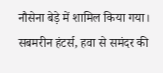नौसेना बेड़े में शामिल किया गया।
सबमरीन हंटर्स, हवा से समंदर की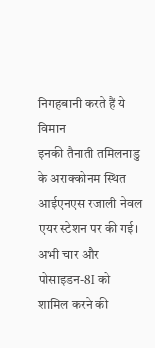निगहबानी करते हैं ये विमान
इनकी तैनाती तमिलनाडु के अराक्कोनम स्थित आईएनएस रजाली नेवल एयर स्टेशन पर की गई। अभी चार और पोसाइडन-8I को शामिल करने की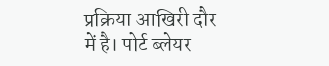प्रक्रिया आखिरी दौर में है। पोर्ट ब्लेयर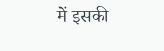में इसकी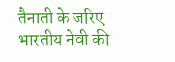तैनाती के जरिए भारतीय नेवी की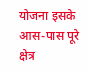योजना इसके आस-पास पूरे क्षेत्र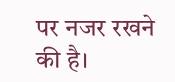पर नजर रखने की है।